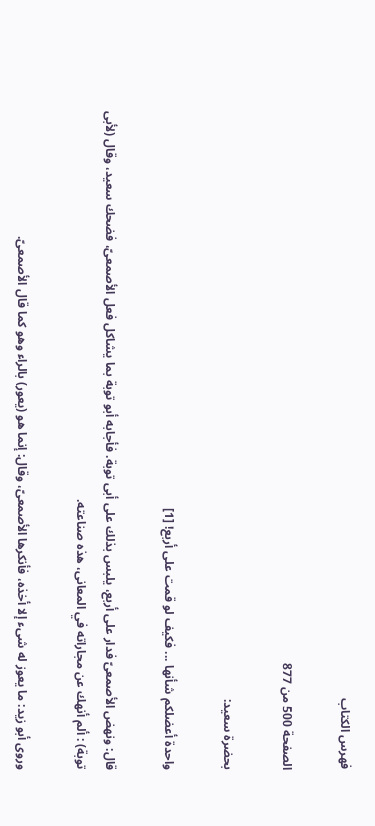فهرس الكتاب

الصفحة 500 من 877

بحضرة سعيد:

واحدة أعضلكم شأنها ... فكيف لو قمت على أربع! [1]

قال: ونهض الأصمعىّ فدار على أربع، يلبس بذلك على أبى توبة. فأجابه أبو توبة بما يشاكل فعل الأصمعىّ، فضحك سعيد، وقال (لأبى توبة) : ألم أنهك عن مجاراته في المعانى، هذه صناعته.

وروى أبو زيد: ما يعوز له شىء إلا أخذه، فأنكرها الأصمعىّ، وقال: إنما هو (يعور) بالراء وهو كما قال الأصمعىّ.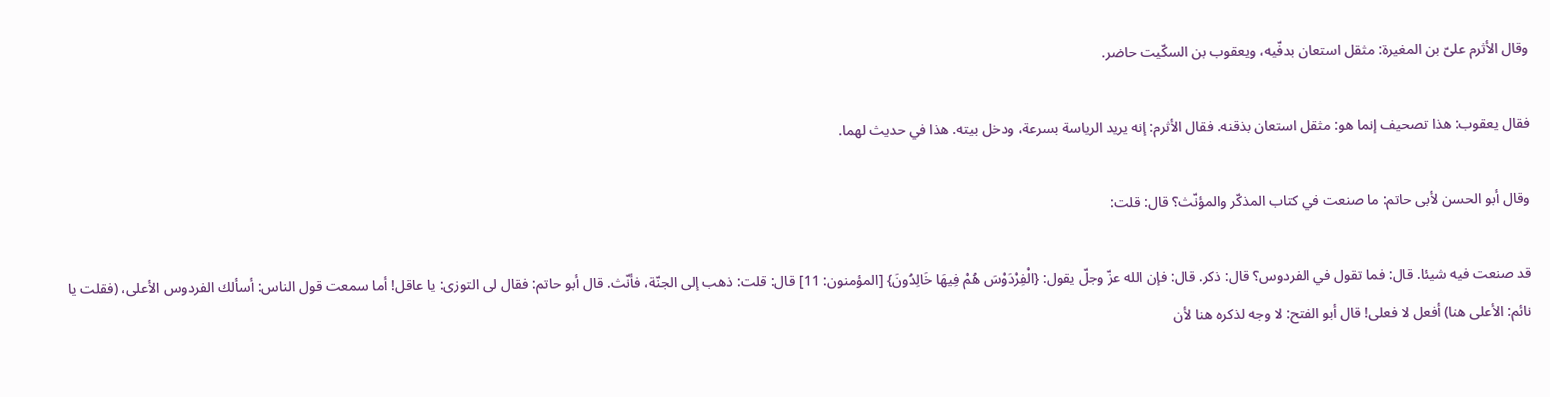وقال الأثرم علىّ بن المغيرة: مثقل استعان بدفّيه، ويعقوب بن السكّيت حاضر.

فقال يعقوب: هذا تصحيف إنما هو: مثقل استعان بذقنه. فقال الأثرم: إنه يريد الرياسة بسرعة، ودخل بيته. هذا في حديث لهما.

وقال أبو الحسن لأبى حاتم: ما صنعت في كتاب المذكّر والمؤنّث؟ قال: قلت:

قد صنعت فيه شيئا. قال: فما تقول في الفردوس؟ قال: ذكر. قال: فإن الله عزّ وجلّ يقول: {الْفِرْدَوْسَ هُمْ فِيهَا خَالِدُونَ} [المؤمنون: 11] قال: قلت: ذهب إلى الجنّة، فأنّث. قال أبو حاتم: فقال لى التوزى: يا عاقل! أما سمعت قول الناس: أسألك الفردوس الأعلى، (فقلت يا نائم: الأعلى هنا) أفعل لا فعلى! قال أبو الفتح: لا وجه لذكره هنا لأن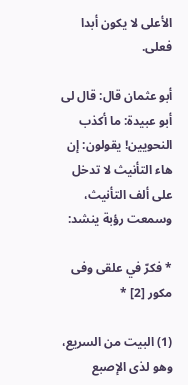الأعلى لا يكون أبدا فعلى.

أبو عثمان قال: قال لى أبو عبيدة: ما أكذب النحويين! يقولون: إن هاء التأنيث لا تدخل على ألف التأنيث، وسمعت رؤبة ينشد:

* فكرّ في علقى وفى مكور [2] *

(1) البيت من السريع، وهو لذى الإصبع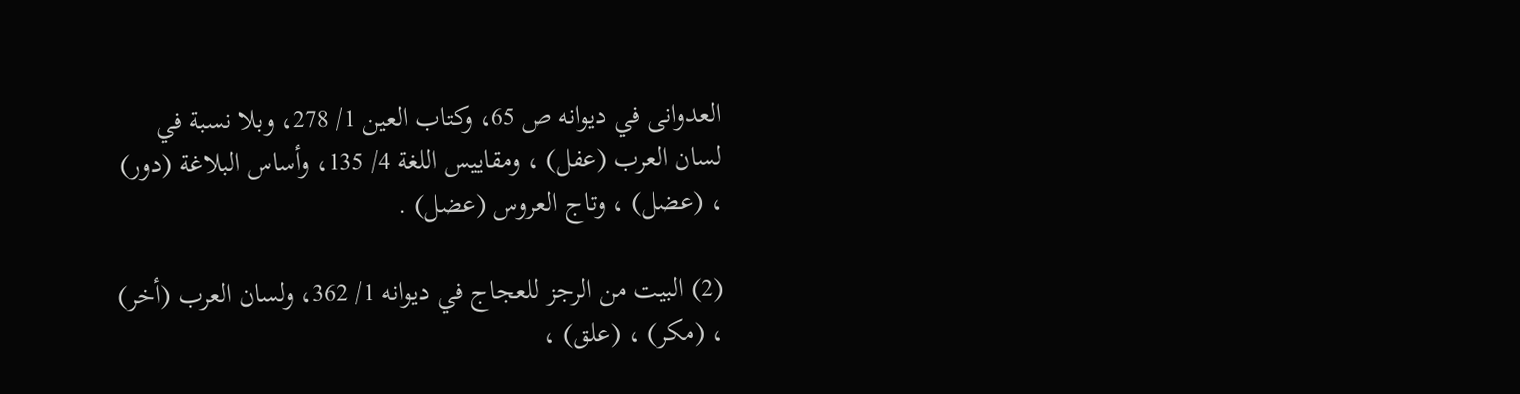العدوانى في ديوانه ص 65، وكتاب العين 1/ 278، وبلا نسبة في لسان العرب (عفل) ، ومقاييس اللغة 4/ 135، وأساس البلاغة (دور) ، (عضل) ، وتاج العروس (عضل) .

(2) البيت من الرجز للعجاج في ديوانه 1/ 362، ولسان العرب (أخر) ، (مكر) ، (علق) ،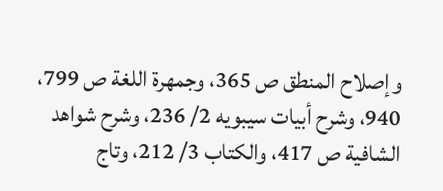وإصلاح المنطق ص 365، وجمهرة اللغة ص 799، 940، وشرح أبيات سيبويه 2/ 236، وشرح شواهد الشافية ص 417، والكتاب 3/ 212، وتاج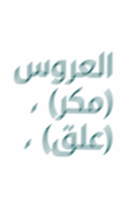العروس (مكر) ، (علق) ،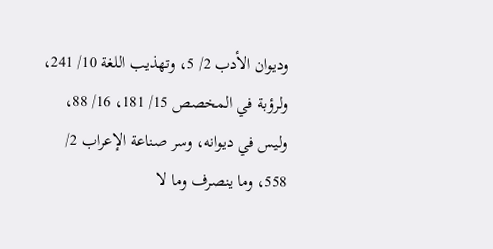وديوان الأدب 2/ 5، وتهذيب اللغة 10/ 241، ولرؤبة في المخصص 15/ 181، 16/ 88، وليس في ديوانه، وسر صناعة الإعراب 2/ 558، وما ينصرف وما لا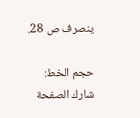ينصرف ص 28.

حجم الخط:
شارك الصفحة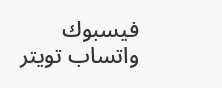فيسبوك واتساب تويتر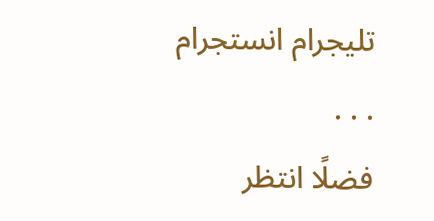تليجرام انستجرام
. . .
فضلًا انتظر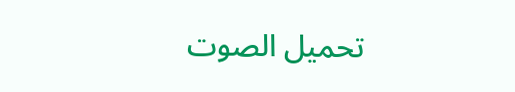تحميل الصوت